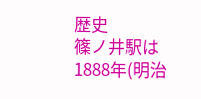歴史
篠ノ井駅は1888年(明治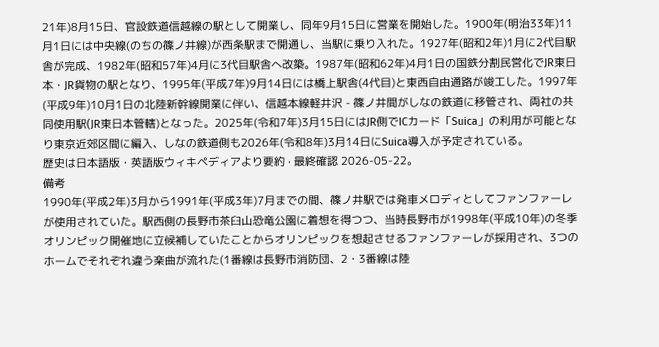21年)8月15日、官設鉄道信越線の駅として開業し、同年9月15日に営業を開始した。1900年(明治33年)11月1日には中央線(のちの篠ノ井線)が西条駅まで開通し、当駅に乗り入れた。1927年(昭和2年)1月に2代目駅舎が完成、1982年(昭和57年)4月に3代目駅舎へ改築。1987年(昭和62年)4月1日の国鉄分割民営化でJR東日本・JR貨物の駅となり、1995年(平成7年)9月14日には橋上駅舎(4代目)と東西自由通路が竣工した。1997年(平成9年)10月1日の北陸新幹線開業に伴い、信越本線軽井沢 - 篠ノ井間がしなの鉄道に移管され、両社の共同使用駅(JR東日本管轄)となった。2025年(令和7年)3月15日にはJR側でICカード「Suica」の利用が可能となり東京近郊区間に編入、しなの鉄道側も2026年(令和8年)3月14日にSuica導入が予定されている。
歴史は日本語版・英語版ウィキペディアより要約 · 最終確認 2026-05-22。
備考
1990年(平成2年)3月から1991年(平成3年)7月までの間、篠ノ井駅では発車メロディとしてファンファーレが使用されていた。駅西側の長野市茶臼山恐竜公園に着想を得つつ、当時長野市が1998年(平成10年)の冬季オリンピック開催地に立候補していたことからオリンピックを想起させるファンファーレが採用され、3つのホームでそれぞれ違う楽曲が流れた(1番線は長野市消防団、2・3番線は陸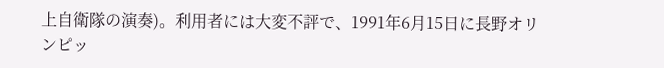上自衛隊の演奏)。利用者には大変不評で、1991年6月15日に長野オリンピッ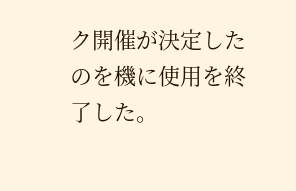ク開催が決定したのを機に使用を終了した。